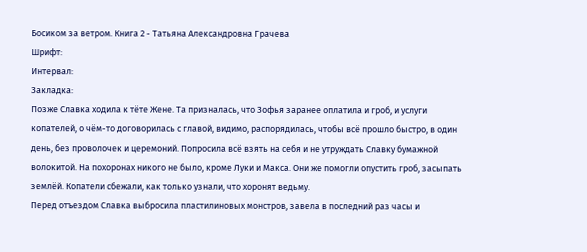Босиком за ветром. Книга 2 - Татьяна Александровна Грачева
Шрифт:
Интервал:
Закладка:
Позже Славка ходила к тёте Жене. Та призналась, что Зофья заранее оплатила и гроб, и услуги копателей, о чём-то договорилась с главой, видимо, распорядилась, чтобы всё прошло быстро, в один день, без проволочек и церемоний. Попросила всё взять на себя и не утруждать Славку бумажной волокитой. На похоронах никого не было, кроме Луки и Макса. Они же помогли опустить гроб, засыпать землёй. Копатели сбежали, как только узнали, что хоронят ведьму.
Перед отъездом Славка выбросила пластилиновых монстров, завела в последний раз часы и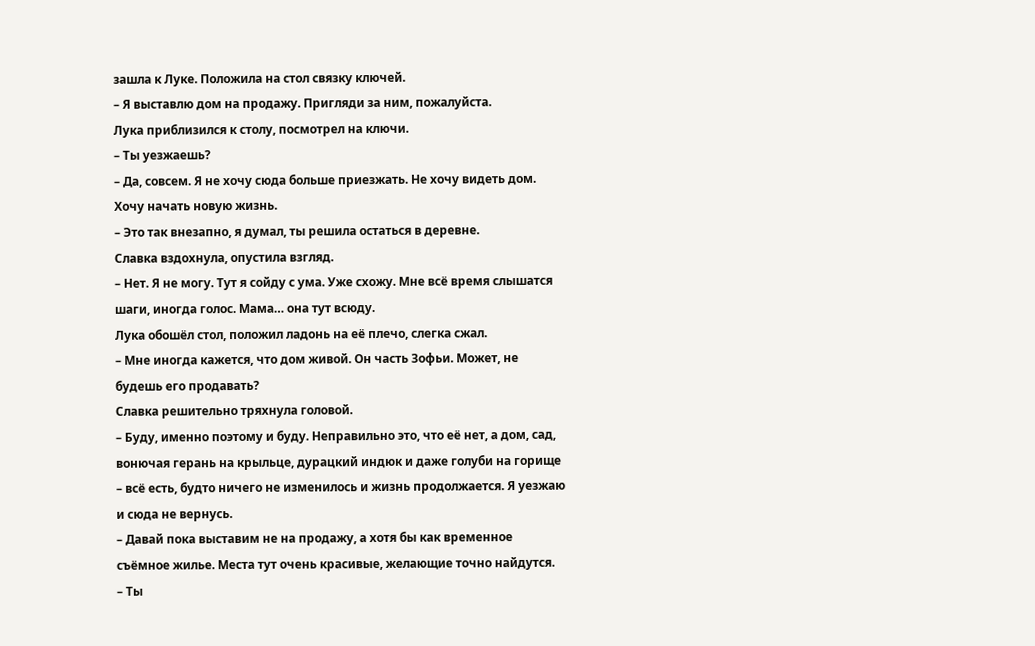зашла к Луке. Положила на стол связку ключей.
– Я выставлю дом на продажу. Пригляди за ним, пожалуйста.
Лука приблизился к столу, посмотрел на ключи.
– Ты уезжаешь?
– Да, совсем. Я не хочу сюда больше приезжать. Не хочу видеть дом. Хочу начать новую жизнь.
– Это так внезапно, я думал, ты решила остаться в деревне.
Славка вздохнула, опустила взгляд.
– Нет. Я не могу. Тут я сойду с ума. Уже схожу. Мне всё время слышатся шаги, иногда голос. Мама… она тут всюду.
Лука обошёл стол, положил ладонь на её плечо, слегка сжал.
– Мне иногда кажется, что дом живой. Он часть Зофьи. Может, не будешь его продавать?
Славка решительно тряхнула головой.
– Буду, именно поэтому и буду. Неправильно это, что её нет, а дом, сад, вонючая герань на крыльце, дурацкий индюк и даже голуби на горище – всё есть, будто ничего не изменилось и жизнь продолжается. Я уезжаю и сюда не вернусь.
– Давай пока выставим не на продажу, а хотя бы как временное съёмное жилье. Места тут очень красивые, желающие точно найдутся.
– Ты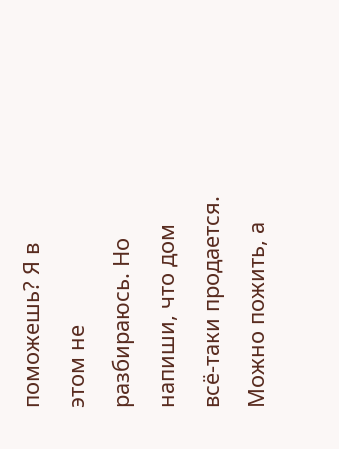поможешь? Я в этом не разбираюсь. Но напиши, что дом всё-таки продается. Можно пожить, а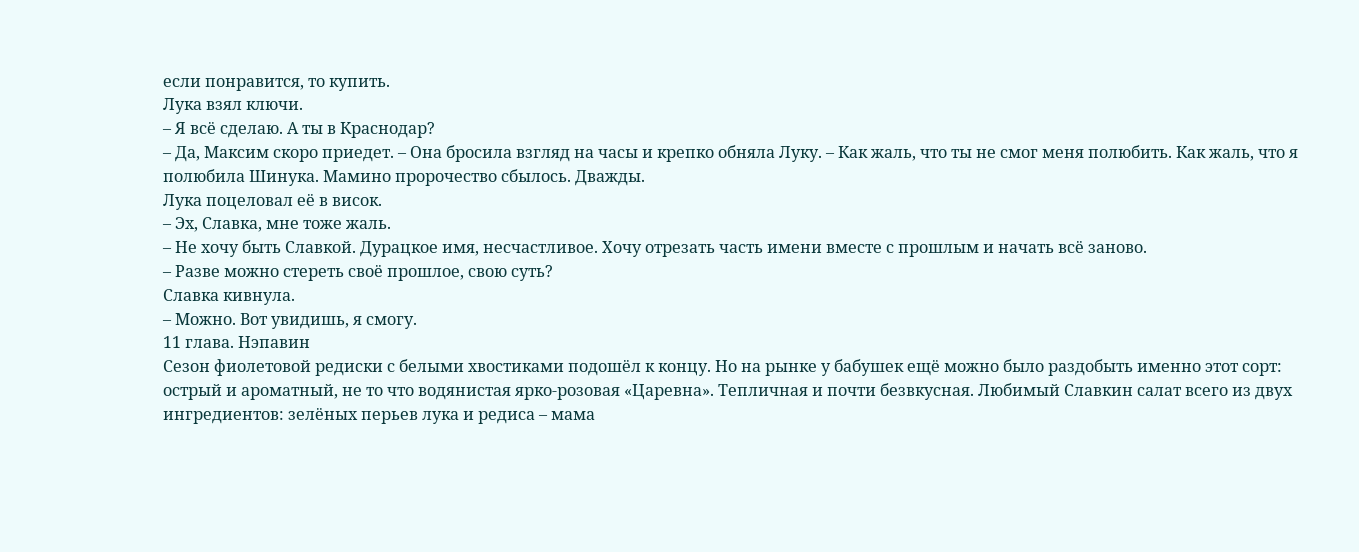если понравится, то купить.
Лука взял ключи.
– Я всё сделаю. А ты в Краснодар?
– Да, Максим скоро приедет. – Она бросила взгляд на часы и крепко обняла Луку. – Как жаль, что ты не смог меня полюбить. Как жаль, что я полюбила Шинука. Мамино пророчество сбылось. Дважды.
Лука поцеловал её в висок.
– Эх, Славка, мне тоже жаль.
– Не хочу быть Славкой. Дурацкое имя, несчастливое. Хочу отрезать часть имени вместе с прошлым и начать всё заново.
– Разве можно стереть своё прошлое, свою суть?
Славка кивнула.
– Можно. Вот увидишь, я смогу.
11 глава. Нэпавин
Сезон фиолетовой редиски с белыми хвостиками подошёл к концу. Но на рынке у бабушек ещё можно было раздобыть именно этот сорт: острый и ароматный, не то что водянистая ярко-розовая «Царевна». Тепличная и почти безвкусная. Любимый Славкин салат всего из двух ингредиентов: зелёных перьев лука и редиса – мама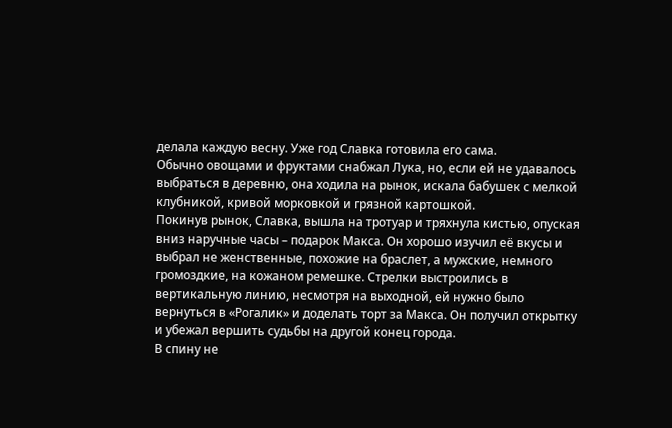делала каждую весну. Уже год Славка готовила его сама.
Обычно овощами и фруктами снабжал Лука, но, если ей не удавалось выбраться в деревню, она ходила на рынок, искала бабушек с мелкой клубникой, кривой морковкой и грязной картошкой.
Покинув рынок, Славка, вышла на тротуар и тряхнула кистью, опуская вниз наручные часы – подарок Макса. Он хорошо изучил её вкусы и выбрал не женственные, похожие на браслет, а мужские, немного громоздкие, на кожаном ремешке. Стрелки выстроились в вертикальную линию, несмотря на выходной, ей нужно было вернуться в «Рогалик» и доделать торт за Макса. Он получил открытку и убежал вершить судьбы на другой конец города.
В спину не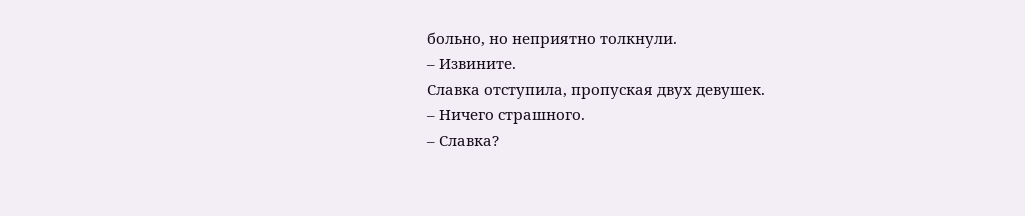больно, но неприятно толкнули.
– Извините.
Славка отступила, пропуская двух девушек.
– Ничего страшного.
– Славка?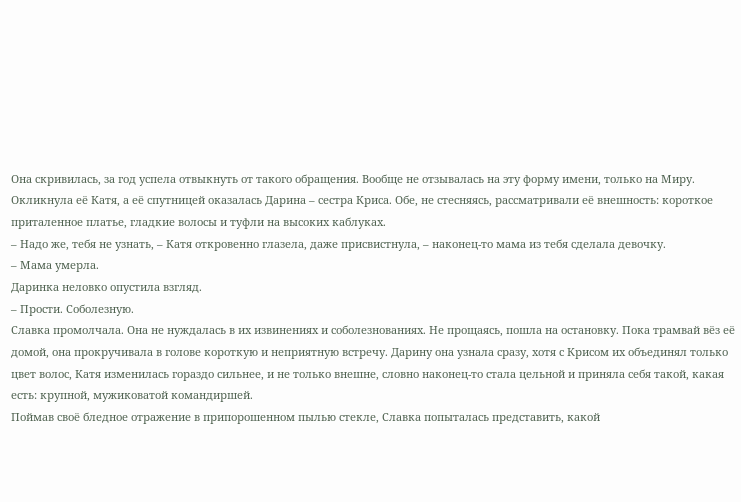Она скривилась, за год успела отвыкнуть от такого обращения. Вообще не отзывалась на эту форму имени, только на Миру. Окликнула её Катя, а её спутницей оказалась Дарина – сестра Криса. Обе, не стесняясь, рассматривали её внешность: короткое приталенное платье, гладкие волосы и туфли на высоких каблуках.
– Надо же, тебя не узнать, – Катя откровенно глазела, даже присвистнула, – наконец-то мама из тебя сделала девочку.
– Мама умерла.
Даринка неловко опустила взгляд.
– Прости. Соболезную.
Славка промолчала. Она не нуждалась в их извинениях и соболезнованиях. Не прощаясь, пошла на остановку. Пока трамвай вёз её домой, она прокручивала в голове короткую и неприятную встречу. Дарину она узнала сразу, хотя с Крисом их объединял только цвет волос, Катя изменилась гораздо сильнее, и не только внешне, словно наконец-то стала цельной и приняла себя такой, какая есть: крупной, мужиковатой командиршей.
Поймав своё бледное отражение в припорошенном пылью стекле, Славка попыталась представить, какой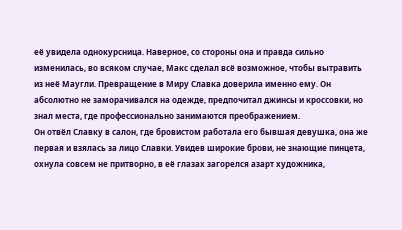её увидела однокурсница. Наверное, со стороны она и правда сильно изменилась, во всяком случае, Макс сделал всё возможное, чтобы вытравить из неё Маугли. Превращение в Миру Славка доверила именно ему. Он абсолютно не заморачивался на одежде, предпочитал джинсы и кроссовки, но знал места, где профессионально занимаются преображением.
Он отвёл Славку в салон, где бровистом работала его бывшая девушка, она же первая и взялась за лицо Славки. Увидев широкие брови, не знающие пинцета, охнула совсем не притворно, в её глазах загорелся азарт художника,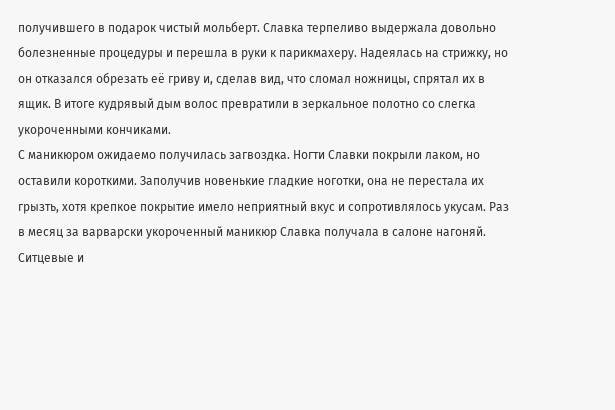получившего в подарок чистый мольберт. Славка терпеливо выдержала довольно болезненные процедуры и перешла в руки к парикмахеру. Надеялась на стрижку, но он отказался обрезать её гриву и, сделав вид, что сломал ножницы, спрятал их в ящик. В итоге кудрявый дым волос превратили в зеркальное полотно со слегка укороченными кончиками.
С маникюром ожидаемо получилась загвоздка. Ногти Славки покрыли лаком, но оставили короткими. Заполучив новенькие гладкие ноготки, она не перестала их грызть, хотя крепкое покрытие имело неприятный вкус и сопротивлялось укусам. Раз в месяц за варварски укороченный маникюр Славка получала в салоне нагоняй.
Ситцевые и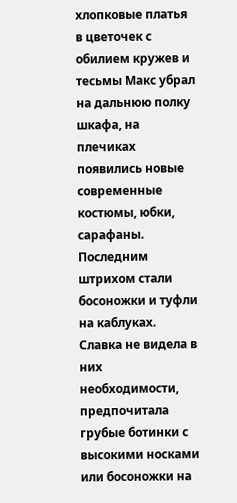хлопковые платья в цветочек с обилием кружев и тесьмы Макс убрал на дальнюю полку шкафа, на плечиках появились новые современные костюмы, юбки, сарафаны. Последним штрихом стали босоножки и туфли на каблуках. Славка не видела в них необходимости, предпочитала грубые ботинки с высокими носками или босоножки на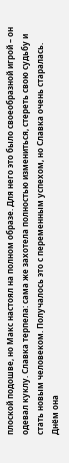плоской подошве, но Макс настоял на полном образе. Для него это было своеобразной игрой – он одевал куклу. Славка терпела: сама же захотела полностью измениться, стереть свою судьбу и стать новым человеком. Получалось это с переменным успехом, но Славка очень старалась.
Днём она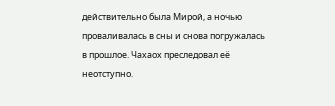действительно была Мирой, а ночью проваливалась в сны и снова погружалась в прошлое. Чахаох преследовал её неотступно.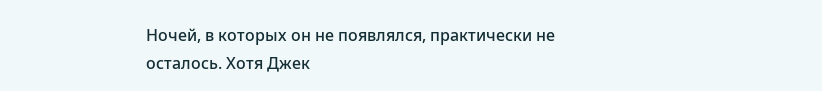Ночей, в которых он не появлялся, практически не осталось. Хотя Джек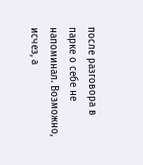после разговора в парке о себе не напоминал. Возможно, исчез, а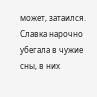может, затаился. Славка нарочно убегала в чужие сны, в них